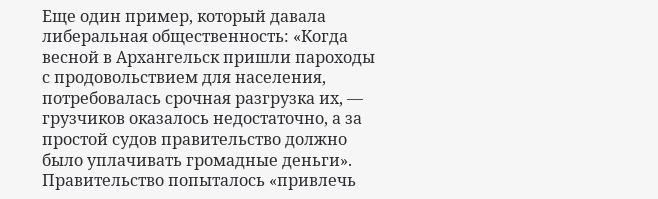Еще один пример, который давала либеральная общественность: «Когда весной в Архангельск пришли пароходы с продовольствием для населения, потребовалась срочная разгрузка их, — грузчиков оказалось недостаточно, а за простой судов правительство должно было уплачивать громадные деньги». Правительство попыталось «привлечь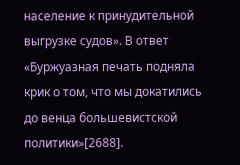население к принудительной выгрузке судов». В ответ «Буржуазная печать подняла крик о том, что мы докатились до венца большевистской политики»[2688].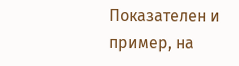Показателен и пример, на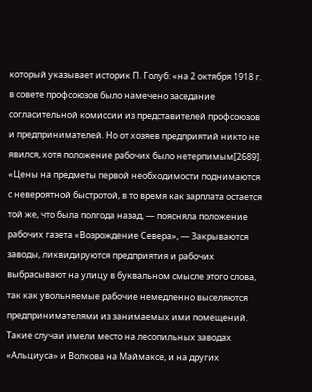который указывает историк П. Голуб: «на 2 октября 1918 г. в совете профсоюзов было намечено заседание согласительной комиссии из представителей профсоюзов и предпринимателей. Но от хозяев предприятий никто не явился, хотя положение рабочих было нетерпимым[2689]. «Цены на предметы первой необходимости поднимаются с невероятной быстротой, в то время как зарплата остается той же, что была полгода назад, — поясняла положение рабочих газета «Возрождение Севера», — Закрываются заводы, ликвидируются предприятия и рабочих выбрасывают на улицу в буквальном смысле этого слова, так как увольняемые рабочие немедленно выселяются предпринимателями из занимаемых ими помещений. Такие случаи имели место на лесопильных заводах «Альциуса» и Волкова на Маймаксе, и на других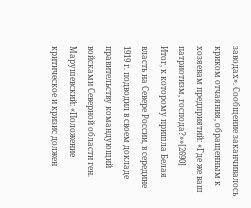заводах». Сообщение заканчивалось криком отчаяния, обращенным к хозяевам предприятий: «Где же ваш патриотизм, господа?»»[2690]
Итог, к которому пришла Белая власть на Севере России, в середине 1919 г. подводил в своем докладе правительству командующий войсками Северной области ген. Марушевский: «Положение критическое и кризис должен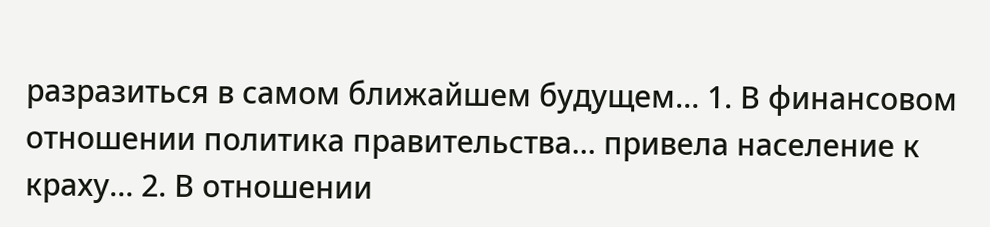разразиться в самом ближайшем будущем… 1. В финансовом отношении политика правительства… привела население к краху… 2. В отношении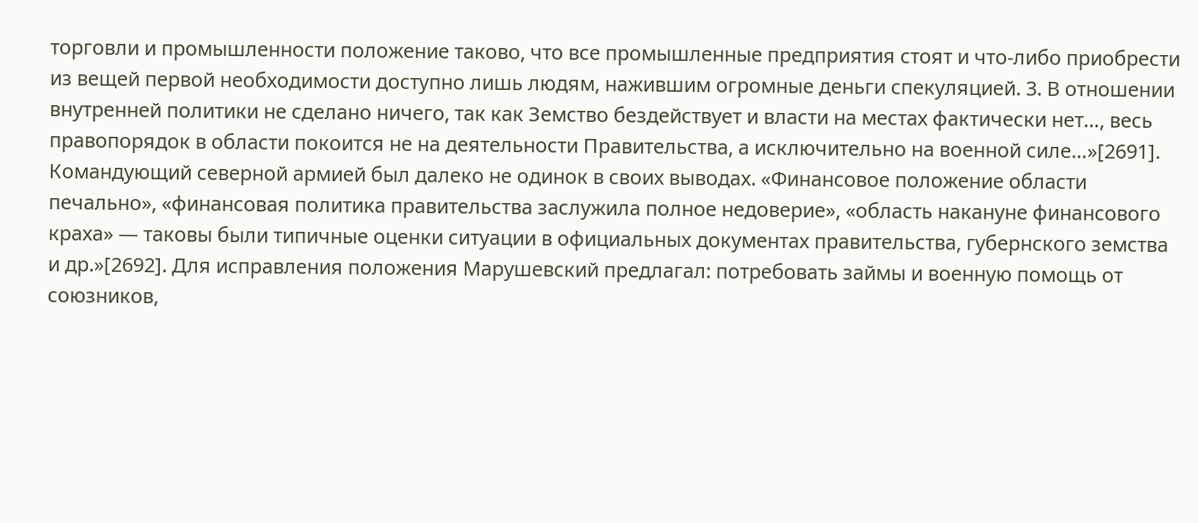торговли и промышленности положение таково, что все промышленные предприятия стоят и что-либо приобрести из вещей первой необходимости доступно лишь людям, нажившим огромные деньги спекуляцией. 3. В отношении внутренней политики не сделано ничего, так как Земство бездействует и власти на местах фактически нет…, весь правопорядок в области покоится не на деятельности Правительства, а исключительно на военной силе…»[2691].
Командующий северной армией был далеко не одинок в своих выводах. «Финансовое положение области печально», «финансовая политика правительства заслужила полное недоверие», «область накануне финансового краха» — таковы были типичные оценки ситуации в официальных документах правительства, губернского земства и др.»[2692]. Для исправления положения Марушевский предлагал: потребовать займы и военную помощь от союзников,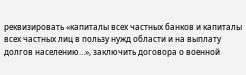реквизировать «капиталы всех частных банков и капиталы всех частных лиц в пользу нужд области и на выплату долгов населению…», заключить договора о военной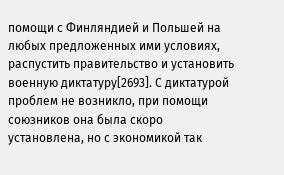помощи с Финляндией и Польшей на любых предложенных ими условиях, распустить правительство и установить военную диктатуру[2693]. С диктатурой проблем не возникло, при помощи союзников она была скоро установлена, но с экономикой так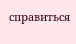справиться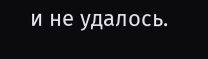и не удалось.